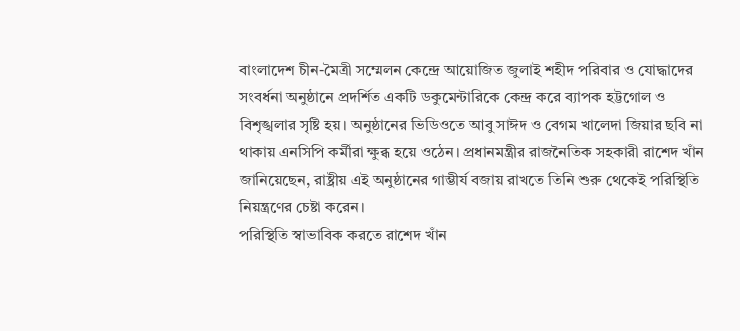বাংলাদেশ চীন-মৈত্রী সম্মেলন কেন্দ্রে আয়োজিত জুলাই শহীদ পরিবার ও যোদ্ধাদের সংবর্ধনা অনুষ্ঠানে প্রদর্শিত একটি ডকুমেন্টারিকে কেন্দ্র করে ব্যাপক হট্টগোল ও বিশৃঙ্খলার সৃষ্টি হয়। অনুষ্ঠানের ভিডিওতে আবু সাঈদ ও বেগম খালেদা জিয়ার ছবি না থাকায় এনসিপি কর্মীরা ক্ষুব্ধ হয়ে ওঠেন। প্রধানমন্ত্রীর রাজনৈতিক সহকারী রাশেদ খাঁন জানিয়েছেন, রাষ্ট্রীয় এই অনুষ্ঠানের গাম্ভীর্য বজায় রাখতে তিনি শুরু থেকেই পরিস্থিতি নিয়ন্ত্রণের চেষ্টা করেন।
পরিস্থিতি স্বাভাবিক করতে রাশেদ খাঁন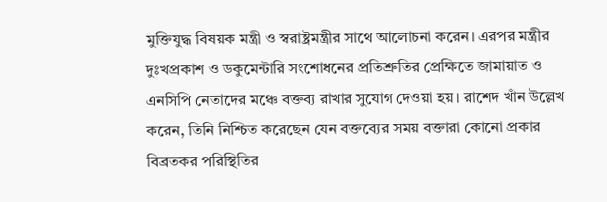মুক্তিযুদ্ধ বিষয়ক মন্ত্রী ও স্বরাষ্ট্রমন্ত্রীর সাথে আলোচনা করেন। এরপর মন্ত্রীর দুঃখপ্রকাশ ও ডকুমেন্টারি সংশোধনের প্রতিশ্রুতির প্রেক্ষিতে জামায়াত ও এনসিপি নেতাদের মঞ্চে বক্তব্য রাখার সুযোগ দেওয়া হয়। রাশেদ খাঁন উল্লেখ করেন, তিনি নিশ্চিত করেছেন যেন বক্তব্যের সময় বক্তারা কোনো প্রকার বিব্রতকর পরিস্থিতির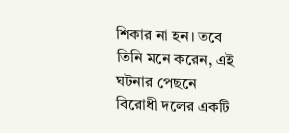শিকার না হন। তবে তিনি মনে করেন, এই ঘটনার পেছনে বিরোধী দলের একটি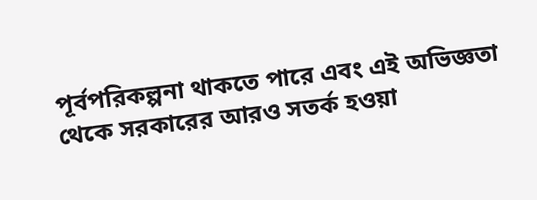পূর্বপরিকল্পনা থাকতে পারে এবং এই অভিজ্ঞতা থেকে সরকারের আরও সতর্ক হওয়া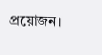প্রয়োজন।